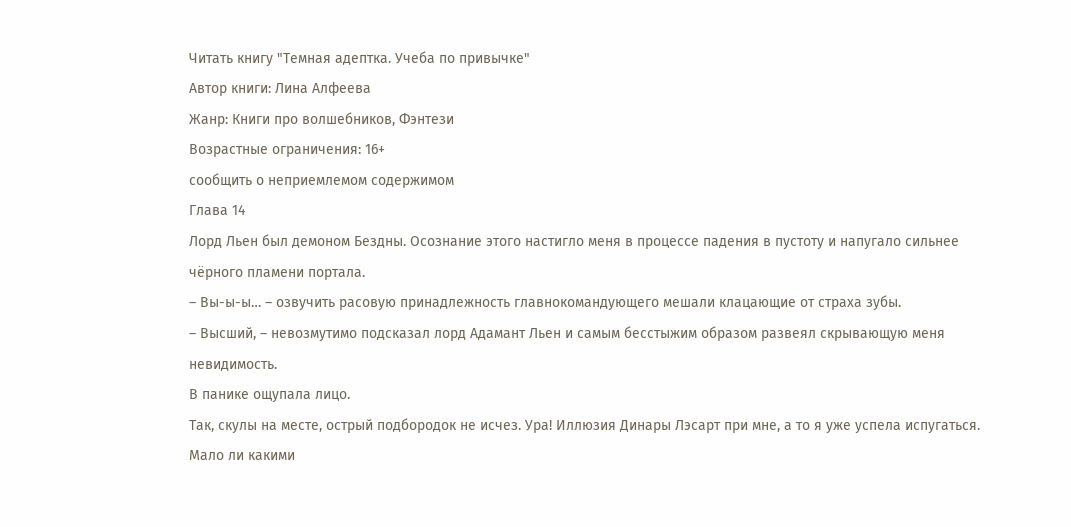Читать книгу "Темная адептка. Учеба по привычке"
Автор книги: Лина Алфеева
Жанр: Книги про волшебников, Фэнтези
Возрастные ограничения: 16+
сообщить о неприемлемом содержимом
Глава 14
Лорд Льен был демоном Бездны. Осознание этого настигло меня в процессе падения в пустоту и напугало сильнее чёрного пламени портала.
– Вы-ы-ы… – озвучить расовую принадлежность главнокомандующего мешали клацающие от страха зубы.
– Высший, – невозмутимо подсказал лорд Адамант Льен и самым бесстыжим образом развеял скрывающую меня невидимость.
В панике ощупала лицо.
Так, скулы на месте, острый подбородок не исчез. Ура! Иллюзия Динары Лэсарт при мне, а то я уже успела испугаться. Мало ли какими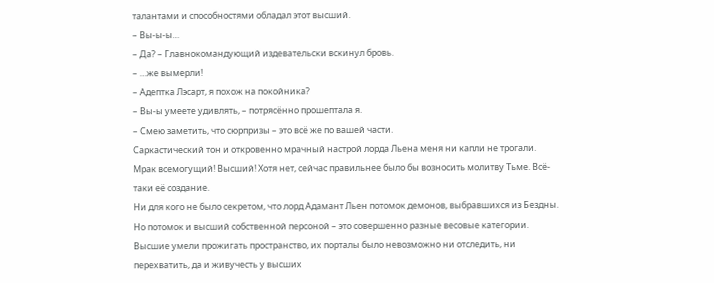талантами и способностями обладал этот высший.
– Вы-ы-ы…
– Да? – Главнокомандующий издевательски вскинул бровь.
– …же вымерли!
– Адептка Лэсарт, я похож на покойника?
– Вы-ы умеете удивлять, – потрясённо прошептала я.
– Смею заметить, что сюрпризы – это всё же по вашей части.
Саркастический тон и откровенно мрачный настрой лорда Льена меня ни капли не трогали.
Мрак всемогущий! Высший! Хотя нет, сейчас правильнее было бы возносить молитву Тьме. Всё-таки её создание.
Ни для кого не было секретом, что лорд Адамант Льен потомок демонов, выбравшихся из Бездны. Но потомок и высший собственной персоной – это совершенно разные весовые категории. Высшие умели прожигать пространство, их порталы было невозможно ни отследить, ни перехватить, да и живучесть у высших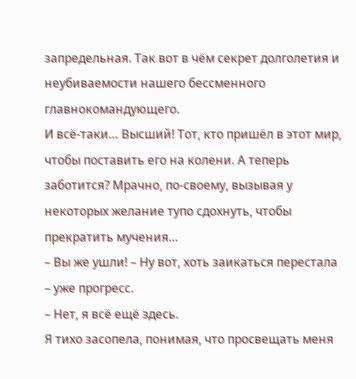запредельная. Так вот в чём секрет долголетия и неубиваемости нашего бессменного главнокомандующего.
И всё-таки… Высший! Тот, кто пришёл в этот мир, чтобы поставить его на колени. А теперь заботится? Мрачно, по-своему, вызывая у некоторых желание тупо сдохнуть, чтобы прекратить мучения…
– Вы же ушли! – Ну вот, хоть заикаться перестала – уже прогресс.
– Нет, я всё ещё здесь.
Я тихо засопела, понимая, что просвещать меня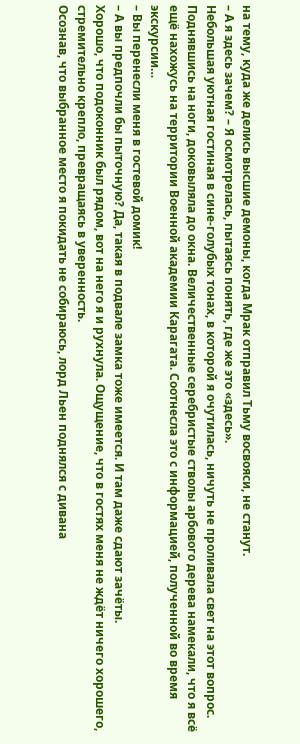на тему, куда же делись высшие демоны, когда Мрак отправил Тьму восвояси, не станут.
– А я здесь зачем? – Я осмотрелась, пытаясь понять, где же это «здесь».
Небольшая уютная гостиная в сине-голубых тонах, в которой я очутилась, ничуть не проливала свет на этот вопрос. Поднявшись на ноги, доковыляла до окна. Величественные серебристые стволы арбового дерева намекали, что я всё ещё нахожусь на территории Военной академии Карагата. Соотнесла это с информацией, полученной во время экскурсии…
– Вы перенесли меня в гостевой домик!
– А вы предпочли бы пыточную? Да, такая в подвале замка тоже имеется. И там даже сдают зачёты.
Хорошо, что подоконник был рядом, вот на него я и рухнула. Ощущение, что в гостях меня не ждёт ничего хорошего, стремительно крепло, превращаясь в уверенность.
Осознав, что выбранное место я покидать не собираюсь, лорд Льен поднялся с дивана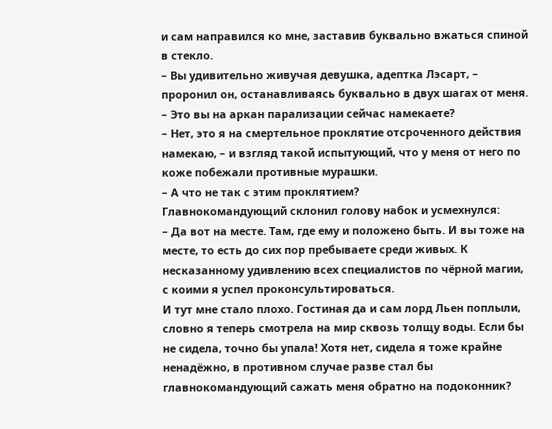и сам направился ко мне, заставив буквально вжаться спиной в стекло.
– Вы удивительно живучая девушка, адептка Лэсарт, – проронил он, останавливаясь буквально в двух шагах от меня.
– Это вы на аркан парализации сейчас намекаете?
– Нет, это я на смертельное проклятие отсроченного действия намекаю, – и взгляд такой испытующий, что у меня от него по коже побежали противные мурашки.
– А что не так с этим проклятием?
Главнокомандующий склонил голову набок и усмехнулся:
– Да вот на месте. Там, где ему и положено быть. И вы тоже на месте, то есть до сих пор пребываете среди живых. К несказанному удивлению всех специалистов по чёрной магии, с коими я успел проконсультироваться.
И тут мне стало плохо. Гостиная да и сам лорд Льен поплыли, словно я теперь смотрела на мир сквозь толщу воды. Если бы не сидела, точно бы упала! Хотя нет, сидела я тоже крайне ненадёжно, в противном случае разве стал бы главнокомандующий сажать меня обратно на подоконник?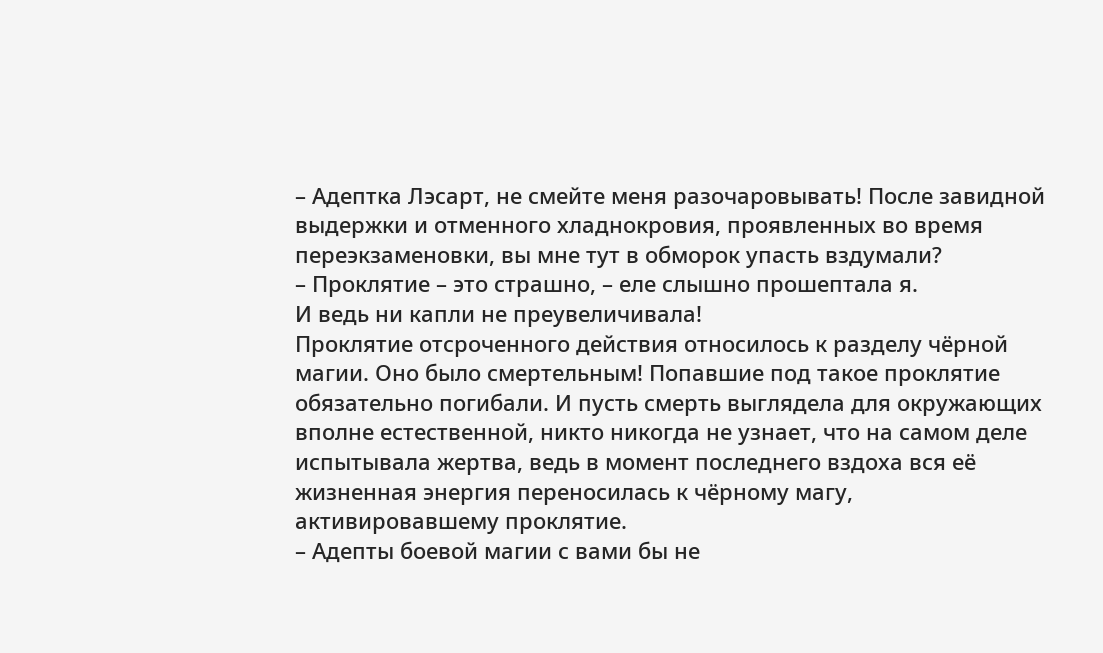– Адептка Лэсарт, не смейте меня разочаровывать! После завидной выдержки и отменного хладнокровия, проявленных во время переэкзаменовки, вы мне тут в обморок упасть вздумали?
– Проклятие – это страшно, – еле слышно прошептала я.
И ведь ни капли не преувеличивала!
Проклятие отсроченного действия относилось к разделу чёрной магии. Оно было смертельным! Попавшие под такое проклятие обязательно погибали. И пусть смерть выглядела для окружающих вполне естественной, никто никогда не узнает, что на самом деле испытывала жертва, ведь в момент последнего вздоха вся её жизненная энергия переносилась к чёрному магу, активировавшему проклятие.
– Адепты боевой магии с вами бы не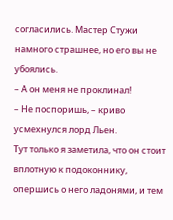согласились. Мастер Стужи намного страшнее, но его вы не убоялись.
– А он меня не проклинал!
– Не поспоришь, – криво усмехнулся лорд Льен.
Тут только я заметила, что он стоит вплотную к подоконнику, опершись о него ладонями, и тем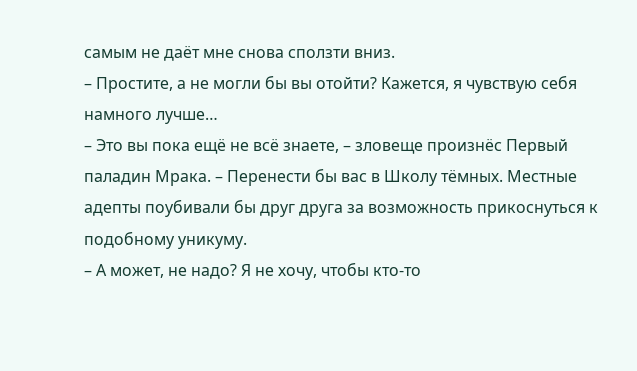самым не даёт мне снова сползти вниз.
– Простите, а не могли бы вы отойти? Кажется, я чувствую себя намного лучше…
– Это вы пока ещё не всё знаете, – зловеще произнёс Первый паладин Мрака. – Перенести бы вас в Школу тёмных. Местные адепты поубивали бы друг друга за возможность прикоснуться к подобному уникуму.
– А может, не надо? Я не хочу, чтобы кто-то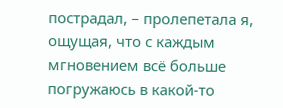пострадал, – пролепетала я, ощущая, что с каждым мгновением всё больше погружаюсь в какой-то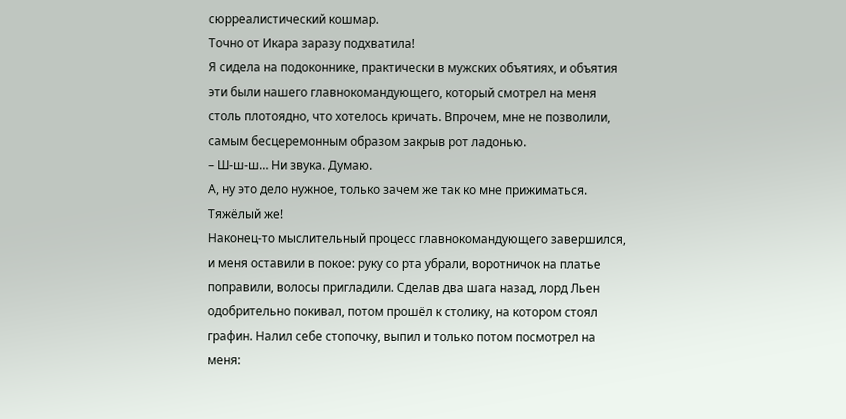сюрреалистический кошмар.
Точно от Икара заразу подхватила!
Я сидела на подоконнике, практически в мужских объятиях, и объятия эти были нашего главнокомандующего, который смотрел на меня столь плотоядно, что хотелось кричать. Впрочем, мне не позволили, самым бесцеремонным образом закрыв рот ладонью.
– Ш-ш-ш… Ни звука. Думаю.
А, ну это дело нужное, только зачем же так ко мне прижиматься. Тяжёлый же!
Наконец-то мыслительный процесс главнокомандующего завершился, и меня оставили в покое: руку со рта убрали, воротничок на платье поправили, волосы пригладили. Сделав два шага назад, лорд Льен одобрительно покивал, потом прошёл к столику, на котором стоял графин. Налил себе стопочку, выпил и только потом посмотрел на меня: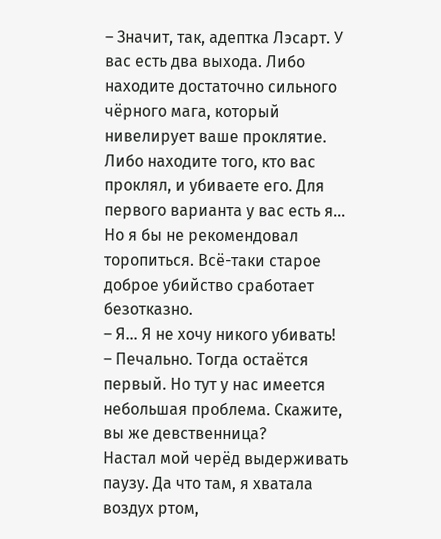– Значит, так, адептка Лэсарт. У вас есть два выхода. Либо находите достаточно сильного чёрного мага, который нивелирует ваше проклятие. Либо находите того, кто вас проклял, и убиваете его. Для первого варианта у вас есть я… Но я бы не рекомендовал торопиться. Всё-таки старое доброе убийство сработает безотказно.
– Я… Я не хочу никого убивать!
– Печально. Тогда остаётся первый. Но тут у нас имеется небольшая проблема. Скажите, вы же девственница?
Настал мой черёд выдерживать паузу. Да что там, я хватала воздух ртом,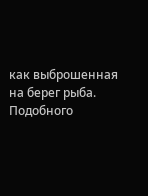как выброшенная на берег рыба. Подобного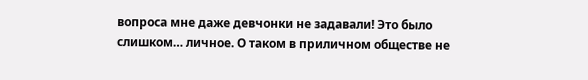вопроса мне даже девчонки не задавали! Это было слишком… личное. О таком в приличном обществе не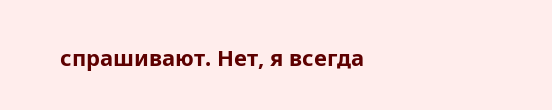спрашивают. Нет, я всегда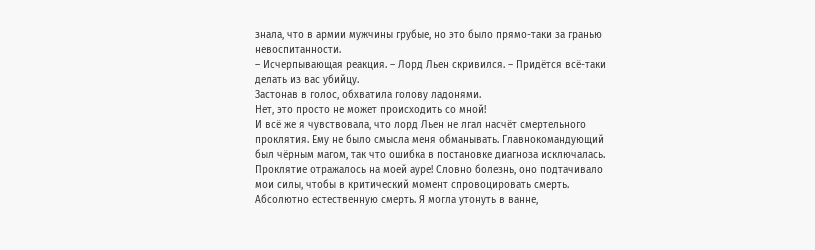знала, что в армии мужчины грубые, но это было прямо-таки за гранью невоспитанности.
– Исчерпывающая реакция. – Лорд Льен скривился. – Придётся всё-таки делать из вас убийцу.
Застонав в голос, обхватила голову ладонями.
Нет, это просто не может происходить со мной!
И всё же я чувствовала, что лорд Льен не лгал насчёт смертельного проклятия. Ему не было смысла меня обманывать. Главнокомандующий был чёрным магом, так что ошибка в постановке диагноза исключалась.
Проклятие отражалось на моей ауре! Словно болезнь, оно подтачивало мои силы, чтобы в критический момент спровоцировать смерть. Абсолютно естественную смерть. Я могла утонуть в ванне,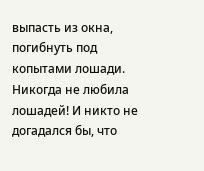выпасть из окна, погибнуть под копытами лошади. Никогда не любила лошадей! И никто не догадался бы, что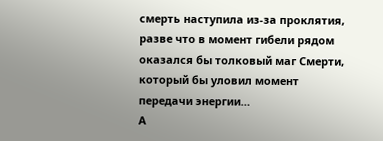смерть наступила из-за проклятия, разве что в момент гибели рядом оказался бы толковый маг Смерти, который бы уловил момент передачи энергии…
А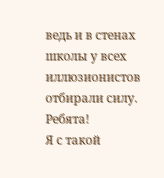ведь и в стенах школы у всех иллюзионистов отбирали силу.
Ребята!
Я с такой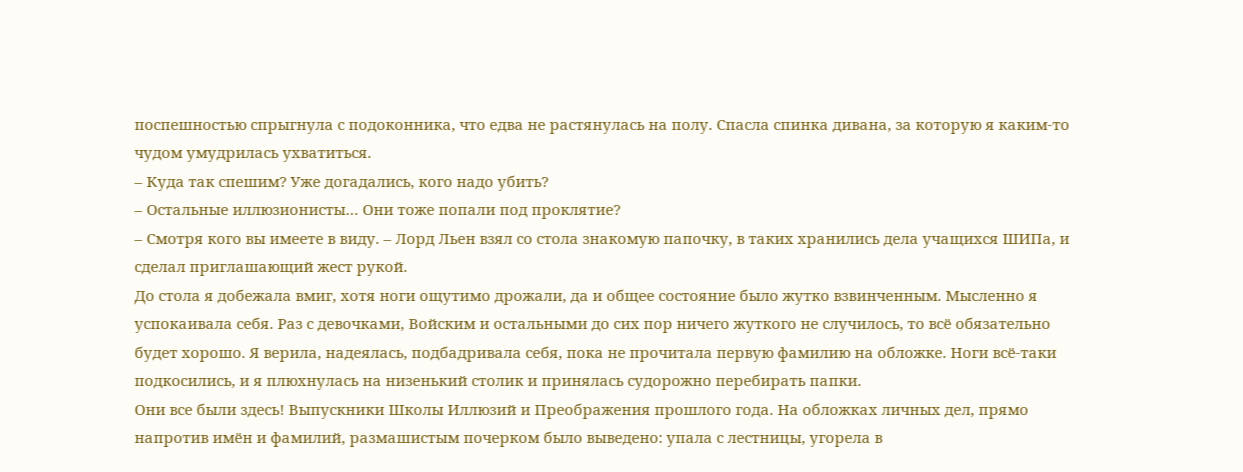поспешностью спрыгнула с подоконника, что едва не растянулась на полу. Спасла спинка дивана, за которую я каким-то чудом умудрилась ухватиться.
– Куда так спешим? Уже догадались, кого надо убить?
– Остальные иллюзионисты… Они тоже попали под проклятие?
– Смотря кого вы имеете в виду. – Лорд Льен взял со стола знакомую папочку, в таких хранились дела учащихся ШИПа, и сделал приглашающий жест рукой.
До стола я добежала вмиг, хотя ноги ощутимо дрожали, да и общее состояние было жутко взвинченным. Мысленно я успокаивала себя. Раз с девочками, Войским и остальными до сих пор ничего жуткого не случилось, то всё обязательно будет хорошо. Я верила, надеялась, подбадривала себя, пока не прочитала первую фамилию на обложке. Ноги всё-таки подкосились, и я плюхнулась на низенький столик и принялась судорожно перебирать папки.
Они все были здесь! Выпускники Школы Иллюзий и Преображения прошлого года. На обложках личных дел, прямо напротив имён и фамилий, размашистым почерком было выведено: упала с лестницы, угорела в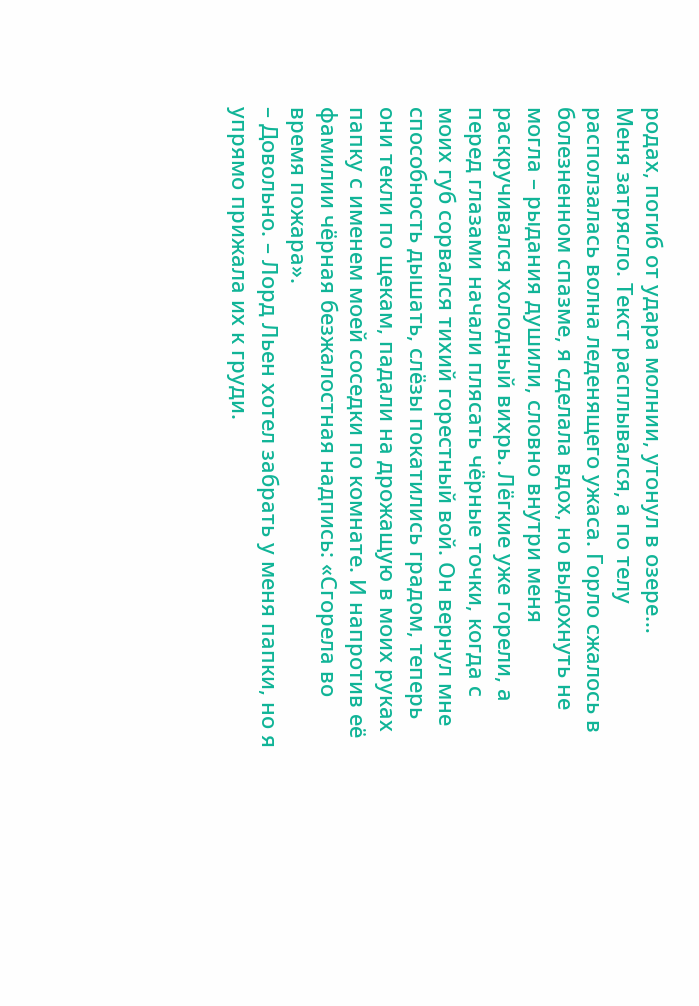родах, погиб от удара молнии, утонул в озере…
Меня затрясло. Текст расплывался, а по телу расползалась волна леденящего ужаса. Горло сжалось в болезненном спазме, я сделала вдох, но выдохнуть не могла – рыдания душили, словно внутри меня раскручивался холодный вихрь. Лёгкие уже горели, а перед глазами начали плясать чёрные точки, когда с моих губ сорвался тихий горестный вой. Он вернул мне способность дышать, слёзы покатились градом, теперь они текли по щекам, падали на дрожащую в моих руках папку с именем моей соседки по комнате. И напротив её фамилии чёрная безжалостная надпись: «Сгорела во время пожара».
– Довольно. – Лорд Льен хотел забрать у меня папки, но я упрямо прижала их к груди.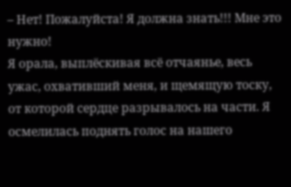– Нет! Пожалуйста! Я должна знать!!! Мне это нужно!
Я орала, выплёскивая всё отчаянье, весь ужас, охвативший меня, и щемящую тоску, от которой сердце разрывалось на части. Я осмелилась поднять голос на нашего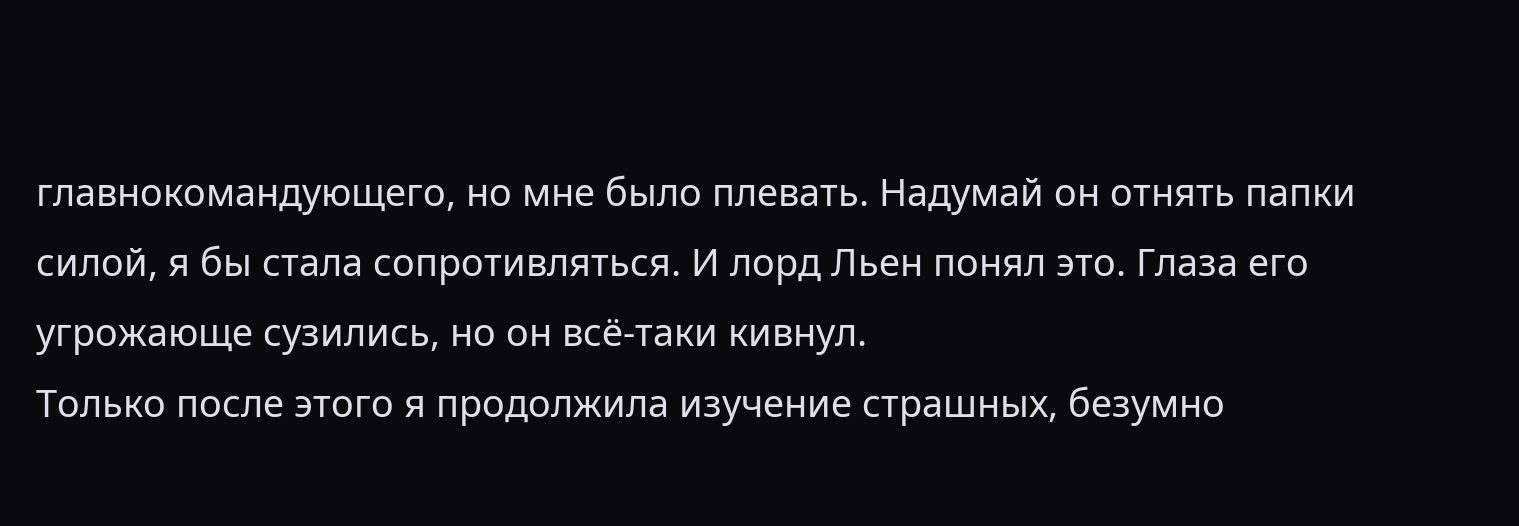главнокомандующего, но мне было плевать. Надумай он отнять папки силой, я бы стала сопротивляться. И лорд Льен понял это. Глаза его угрожающе сузились, но он всё-таки кивнул.
Только после этого я продолжила изучение страшных, безумно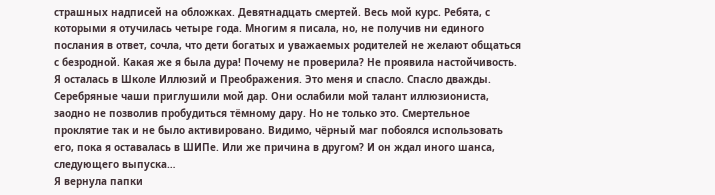страшных надписей на обложках. Девятнадцать смертей. Весь мой курс. Ребята, с которыми я отучилась четыре года. Многим я писала, но, не получив ни единого послания в ответ, сочла, что дети богатых и уважаемых родителей не желают общаться с безродной. Какая же я была дура! Почему не проверила? Не проявила настойчивость.
Я осталась в Школе Иллюзий и Преображения. Это меня и спасло. Спасло дважды.
Серебряные чаши приглушили мой дар. Они ослабили мой талант иллюзиониста, заодно не позволив пробудиться тёмному дару. Но не только это. Смертельное проклятие так и не было активировано. Видимо, чёрный маг побоялся использовать его, пока я оставалась в ШИПе. Или же причина в другом? И он ждал иного шанса, следующего выпуска…
Я вернула папки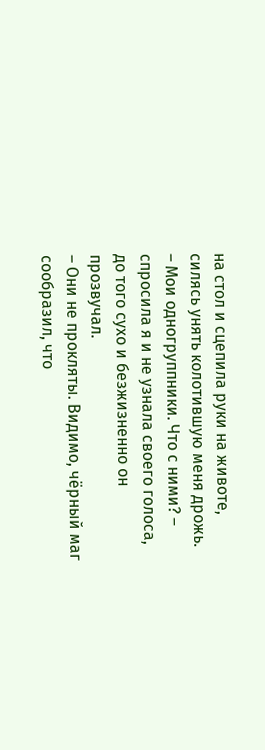на стол и сцепила руки на животе, силясь унять колотившую меня дрожь.
– Мои одногруппники. Что с ними? – спросила я и не узнала своего голоса, до того сухо и безжизненно он прозвучал.
– Они не прокляты. Видимо, чёрный маг сообразил, что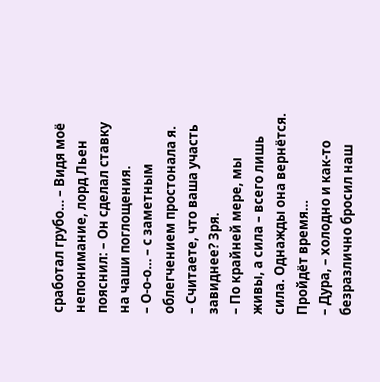сработал грубо… – Видя моё непонимание, лорд Льен пояснил: – Он сделал ставку на чаши поглощения.
– О-о-о… – с заметным облегчением простонала я.
– Считаете, что ваша участь завиднее? Зря.
– По крайней мере, мы живы, а сила – всего лишь сила. Однажды она вернётся. Пройдёт время…
– Дура, – холодно и как-то безразлично бросил наш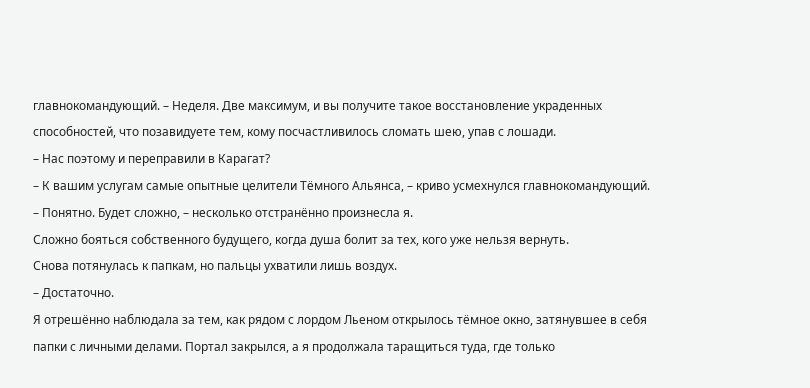главнокомандующий. – Неделя. Две максимум, и вы получите такое восстановление украденных способностей, что позавидуете тем, кому посчастливилось сломать шею, упав с лошади.
– Нас поэтому и переправили в Карагат?
– К вашим услугам самые опытные целители Тёмного Альянса, – криво усмехнулся главнокомандующий.
– Понятно. Будет сложно, – несколько отстранённо произнесла я.
Сложно бояться собственного будущего, когда душа болит за тех, кого уже нельзя вернуть.
Снова потянулась к папкам, но пальцы ухватили лишь воздух.
– Достаточно.
Я отрешённо наблюдала за тем, как рядом с лордом Льеном открылось тёмное окно, затянувшее в себя папки с личными делами. Портал закрылся, а я продолжала таращиться туда, где только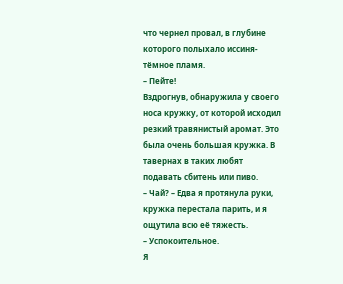что чернел провал, в глубине которого полыхало иссиня-тёмное пламя.
– Пейте!
Вздрогнув, обнаружила у своего носа кружку, от которой исходил резкий травянистый аромат. Это была очень большая кружка. В тавернах в таких любят подавать сбитень или пиво.
– Чай? – Едва я протянула руки, кружка перестала парить, и я ощутила всю её тяжесть.
– Успокоительное.
Я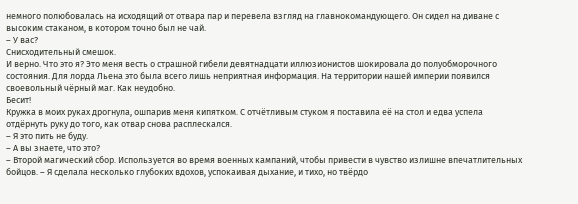немного полюбовалась на исходящий от отвара пар и перевела взгляд на главнокомандующего. Он сидел на диване с высоким стаканом, в котором точно был не чай.
– У вас?
Снисходительный смешок.
И верно. Что это я? Это меня весть о страшной гибели девятнадцати иллюзионистов шокировала до полуобморочного состояния. Для лорда Льена это была всего лишь неприятная информация. На территории нашей империи появился своевольный чёрный маг. Как неудобно.
Бесит!
Кружка в моих руках дрогнула, ошпарив меня кипятком. С отчётливым стуком я поставила её на стол и едва успела отдёрнуть руку до того, как отвар снова расплескался.
– Я это пить не буду.
– А вы знаете, что это?
– Второй магический сбор. Используется во время военных кампаний, чтобы привести в чувство излишне впечатлительных бойцов. – Я сделала несколько глубоких вдохов, успокаивая дыхание, и тихо, но твёрдо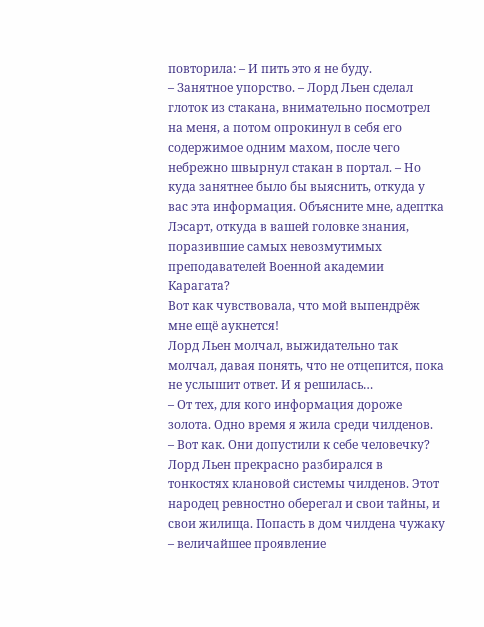повторила: – И пить это я не буду.
– Занятное упорство. – Лорд Льен сделал глоток из стакана, внимательно посмотрел на меня, а потом опрокинул в себя его содержимое одним махом, после чего небрежно швырнул стакан в портал. – Но куда занятнее было бы выяснить, откуда у вас эта информация. Объясните мне, адептка Лэсарт, откуда в вашей головке знания, поразившие самых невозмутимых преподавателей Военной академии Карагата?
Вот как чувствовала, что мой выпендрёж мне ещё аукнется!
Лорд Льен молчал, выжидательно так молчал, давая понять, что не отцепится, пока не услышит ответ. И я решилась…
– От тех, для кого информация дороже золота. Одно время я жила среди чилденов.
– Вот как. Они допустили к себе человечку?
Лорд Льен прекрасно разбирался в тонкостях клановой системы чилденов. Этот народец ревностно оберегал и свои тайны, и свои жилища. Попасть в дом чилдена чужаку – величайшее проявление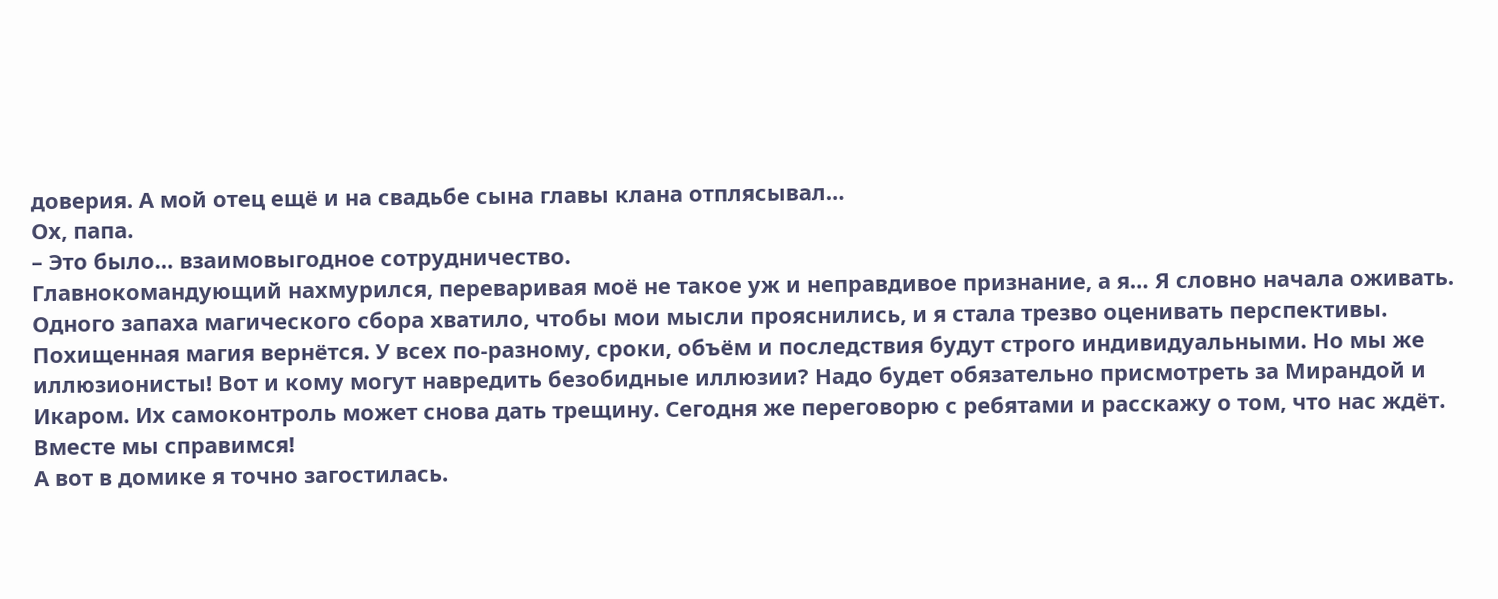доверия. А мой отец ещё и на свадьбе сына главы клана отплясывал…
Ох, папа.
– Это было… взаимовыгодное сотрудничество.
Главнокомандующий нахмурился, переваривая моё не такое уж и неправдивое признание, а я… Я словно начала оживать. Одного запаха магического сбора хватило, чтобы мои мысли прояснились, и я стала трезво оценивать перспективы.
Похищенная магия вернётся. У всех по-разному, сроки, объём и последствия будут строго индивидуальными. Но мы же иллюзионисты! Вот и кому могут навредить безобидные иллюзии? Надо будет обязательно присмотреть за Мирандой и Икаром. Их самоконтроль может снова дать трещину. Сегодня же переговорю с ребятами и расскажу о том, что нас ждёт. Вместе мы справимся!
А вот в домике я точно загостилась.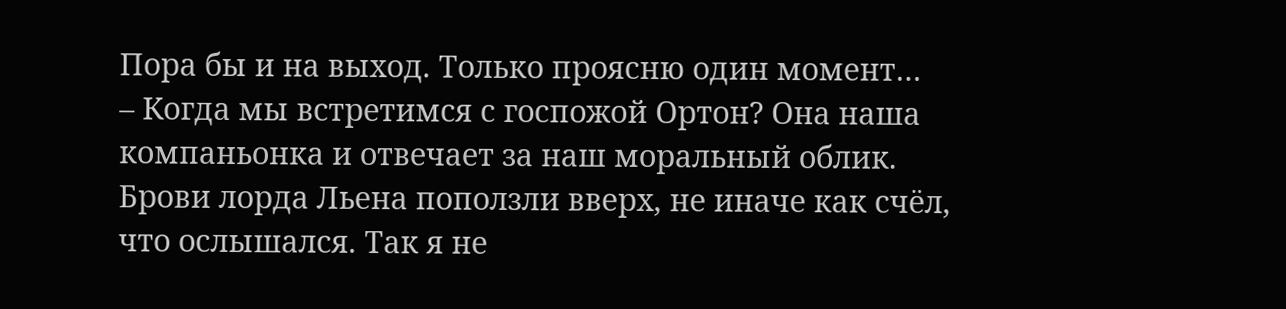Пора бы и на выход. Только проясню один момент…
– Когда мы встретимся с госпожой Ортон? Она наша компаньонка и отвечает за наш моральный облик.
Брови лорда Льена поползли вверх, не иначе как счёл, что ослышался. Так я не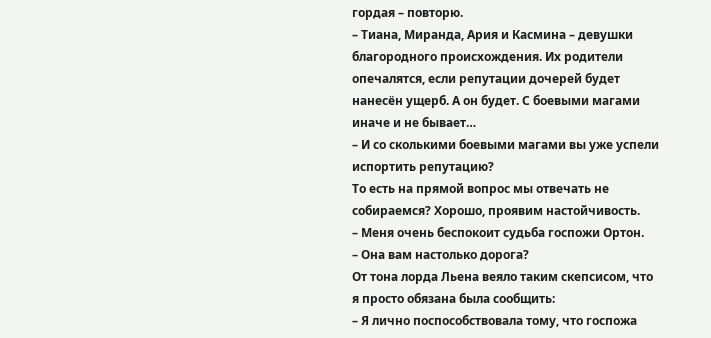гордая – повторю.
– Тиана, Миранда, Ария и Касмина – девушки благородного происхождения. Их родители опечалятся, если репутации дочерей будет нанесён ущерб. А он будет. С боевыми магами иначе и не бывает…
– И со сколькими боевыми магами вы уже успели испортить репутацию?
То есть на прямой вопрос мы отвечать не собираемся? Хорошо, проявим настойчивость.
– Меня очень беспокоит судьба госпожи Ортон.
– Она вам настолько дорога?
От тона лорда Льена веяло таким скепсисом, что я просто обязана была сообщить:
– Я лично поспособствовала тому, что госпожа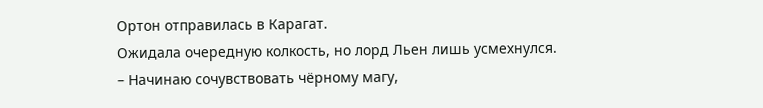Ортон отправилась в Карагат.
Ожидала очередную колкость, но лорд Льен лишь усмехнулся.
– Начинаю сочувствовать чёрному магу,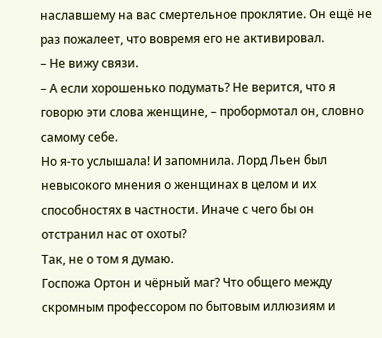наславшему на вас смертельное проклятие. Он ещё не раз пожалеет, что вовремя его не активировал.
– Не вижу связи.
– А если хорошенько подумать? Не верится, что я говорю эти слова женщине, – пробормотал он, словно самому себе.
Но я-то услышала! И запомнила. Лорд Льен был невысокого мнения о женщинах в целом и их способностях в частности. Иначе с чего бы он отстранил нас от охоты?
Так, не о том я думаю.
Госпожа Ортон и чёрный маг? Что общего между скромным профессором по бытовым иллюзиям и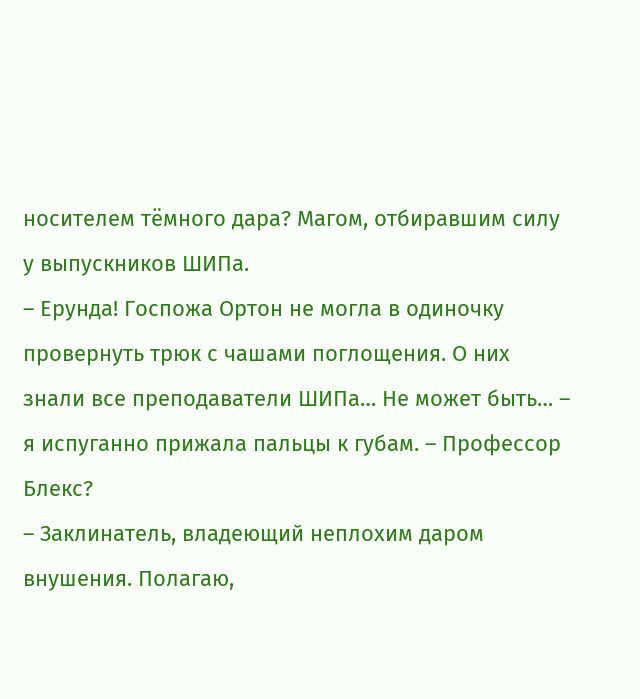носителем тёмного дара? Магом, отбиравшим силу у выпускников ШИПа.
– Ерунда! Госпожа Ортон не могла в одиночку провернуть трюк с чашами поглощения. О них знали все преподаватели ШИПа… Не может быть… – я испуганно прижала пальцы к губам. – Профессор Блекс?
– Заклинатель, владеющий неплохим даром внушения. Полагаю,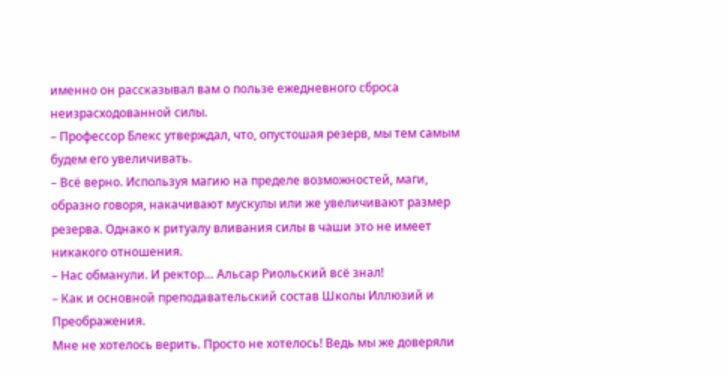именно он рассказывал вам о пользе ежедневного сброса неизрасходованной силы.
– Профессор Блекс утверждал, что, опустошая резерв, мы тем самым будем его увеличивать.
– Всё верно. Используя магию на пределе возможностей, маги, образно говоря, накачивают мускулы или же увеличивают размер резерва. Однако к ритуалу вливания силы в чаши это не имеет никакого отношения.
– Нас обманули. И ректор… Альсар Риольский всё знал!
– Как и основной преподавательский состав Школы Иллюзий и Преображения.
Мне не хотелось верить. Просто не хотелось! Ведь мы же доверяли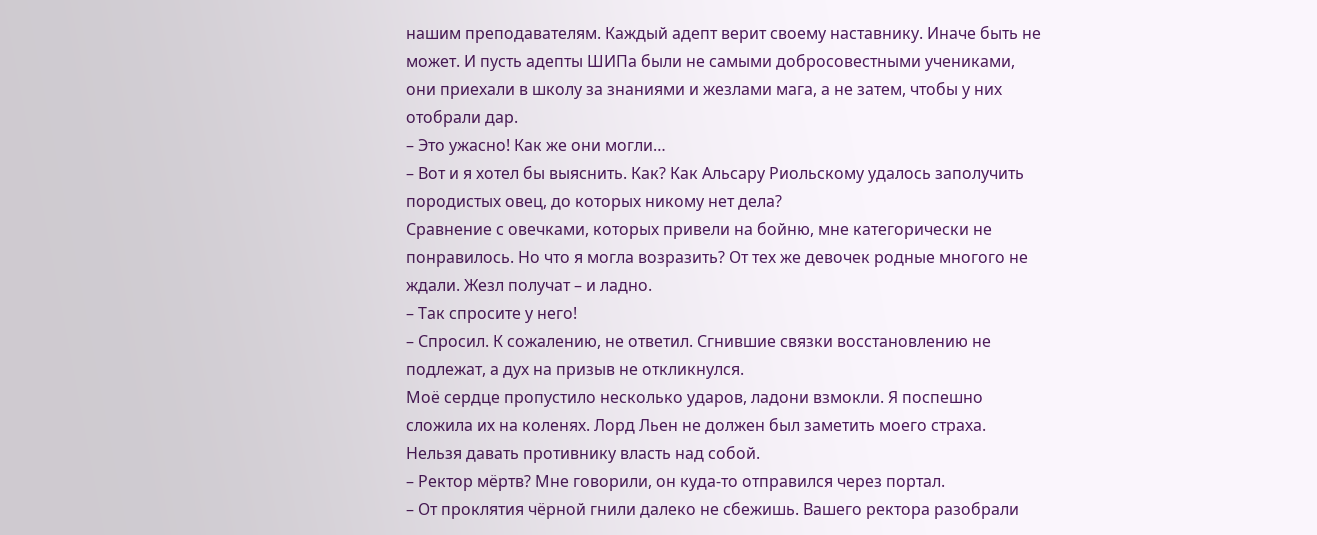нашим преподавателям. Каждый адепт верит своему наставнику. Иначе быть не может. И пусть адепты ШИПа были не самыми добросовестными учениками, они приехали в школу за знаниями и жезлами мага, а не затем, чтобы у них отобрали дар.
– Это ужасно! Как же они могли…
– Вот и я хотел бы выяснить. Как? Как Альсару Риольскому удалось заполучить породистых овец, до которых никому нет дела?
Сравнение с овечками, которых привели на бойню, мне категорически не понравилось. Но что я могла возразить? От тех же девочек родные многого не ждали. Жезл получат – и ладно.
– Так спросите у него!
– Спросил. К сожалению, не ответил. Сгнившие связки восстановлению не подлежат, а дух на призыв не откликнулся.
Моё сердце пропустило несколько ударов, ладони взмокли. Я поспешно сложила их на коленях. Лорд Льен не должен был заметить моего страха. Нельзя давать противнику власть над собой.
– Ректор мёртв? Мне говорили, он куда-то отправился через портал.
– От проклятия чёрной гнили далеко не сбежишь. Вашего ректора разобрали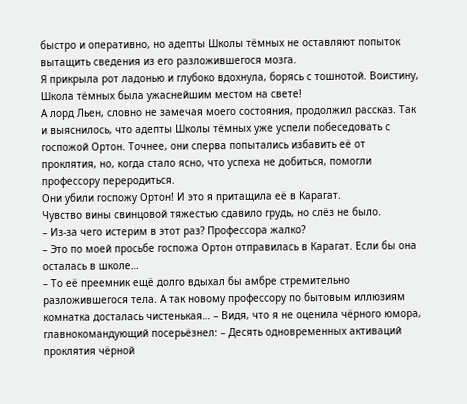быстро и оперативно, но адепты Школы тёмных не оставляют попыток вытащить сведения из его разложившегося мозга.
Я прикрыла рот ладонью и глубоко вдохнула, борясь с тошнотой. Воистину, Школа тёмных была ужаснейшим местом на свете!
А лорд Льен, словно не замечая моего состояния, продолжил рассказ. Так и выяснилось, что адепты Школы тёмных уже успели побеседовать с госпожой Ортон. Точнее, они сперва попытались избавить её от проклятия, но, когда стало ясно, что успеха не добиться, помогли профессору переродиться.
Они убили госпожу Ортон! И это я притащила её в Карагат.
Чувство вины свинцовой тяжестью сдавило грудь, но слёз не было.
– Из-за чего истерим в этот раз? Профессора жалко?
– Это по моей просьбе госпожа Ортон отправилась в Карагат. Если бы она осталась в школе…
– То её преемник ещё долго вдыхал бы амбре стремительно разложившегося тела. А так новому профессору по бытовым иллюзиям комнатка досталась чистенькая… – Видя, что я не оценила чёрного юмора, главнокомандующий посерьёзнел: – Десять одновременных активаций проклятия чёрной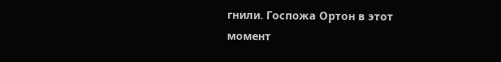гнили. Госпожа Ортон в этот момент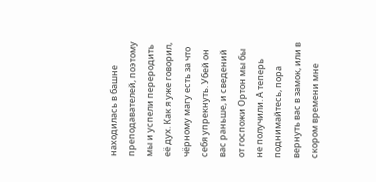находилась в башне преподавателей, поэтому мы и успели переродить её дух. Как я уже говорил, чёрному магу есть за что себя упрекнуть. Убей он вас раньше, и сведений от госпожи Ортон мы бы не получили. А теперь поднимайтесь, пора вернуть вас в замок, или в скором времени мне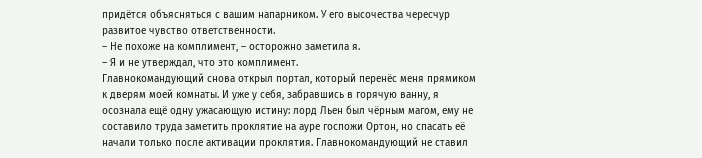придётся объясняться с вашим напарником. У его высочества чересчур развитое чувство ответственности.
– Не похоже на комплимент, – осторожно заметила я.
– Я и не утверждал, что это комплимент.
Главнокомандующий снова открыл портал, который перенёс меня прямиком к дверям моей комнаты. И уже у себя, забравшись в горячую ванну, я осознала ещё одну ужасающую истину: лорд Льен был чёрным магом, ему не составило труда заметить проклятие на ауре госпожи Ортон, но спасать её начали только после активации проклятия. Главнокомандующий не ставил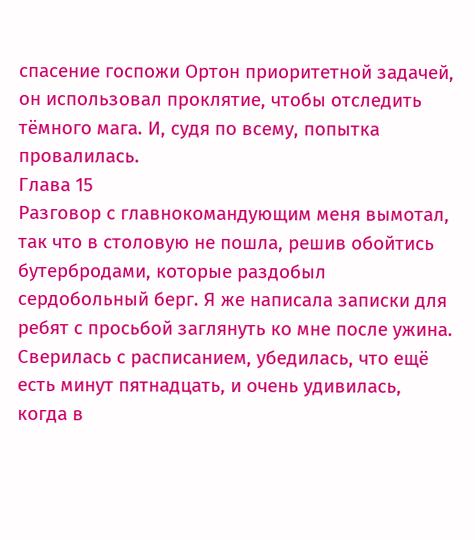спасение госпожи Ортон приоритетной задачей, он использовал проклятие, чтобы отследить тёмного мага. И, судя по всему, попытка провалилась.
Глава 15
Разговор с главнокомандующим меня вымотал, так что в столовую не пошла, решив обойтись бутербродами, которые раздобыл сердобольный берг. Я же написала записки для ребят с просьбой заглянуть ко мне после ужина. Сверилась с расписанием, убедилась, что ещё есть минут пятнадцать, и очень удивилась, когда в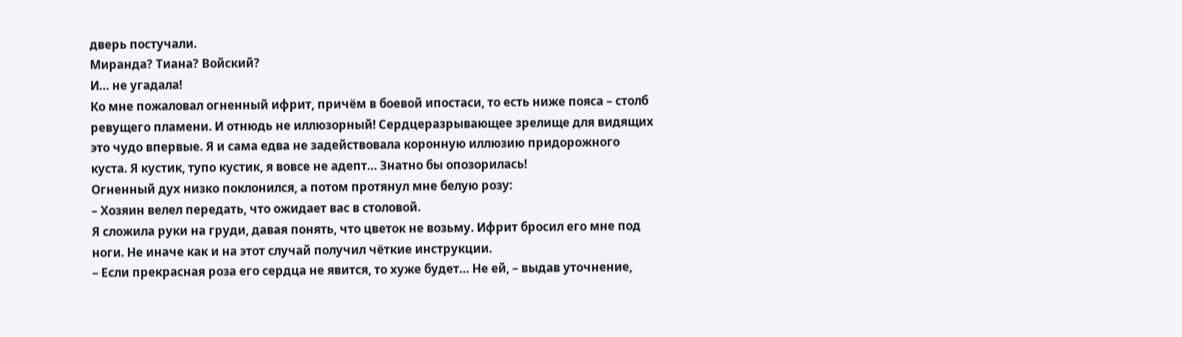дверь постучали.
Миранда? Тиана? Войский?
И… не угадала!
Ко мне пожаловал огненный ифрит, причём в боевой ипостаси, то есть ниже пояса – столб ревущего пламени. И отнюдь не иллюзорный! Сердцеразрывающее зрелище для видящих это чудо впервые. Я и сама едва не задействовала коронную иллюзию придорожного куста. Я кустик, тупо кустик, я вовсе не адепт… Знатно бы опозорилась!
Огненный дух низко поклонился, а потом протянул мне белую розу:
– Хозяин велел передать, что ожидает вас в столовой.
Я сложила руки на груди, давая понять, что цветок не возьму. Ифрит бросил его мне под ноги. Не иначе как и на этот случай получил чёткие инструкции.
– Если прекрасная роза его сердца не явится, то хуже будет… Не ей, – выдав уточнение,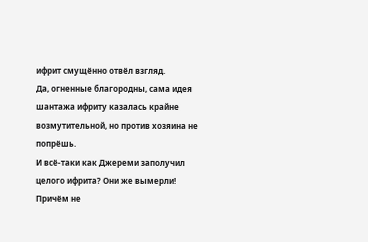ифрит смущённо отвёл взгляд.
Да, огненные благородны, сама идея шантажа ифриту казалась крайне возмутительной, но против хозяина не попрёшь.
И всё-таки как Джереми заполучил целого ифрита? Они же вымерли! Причём не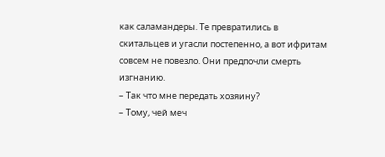как саламандеры. Те превратились в скитальцев и угасли постепенно, а вот ифритам совсем не повезло. Они предпочли смерть изгнанию.
– Так что мне передать хозяину?
– Тому, чей меч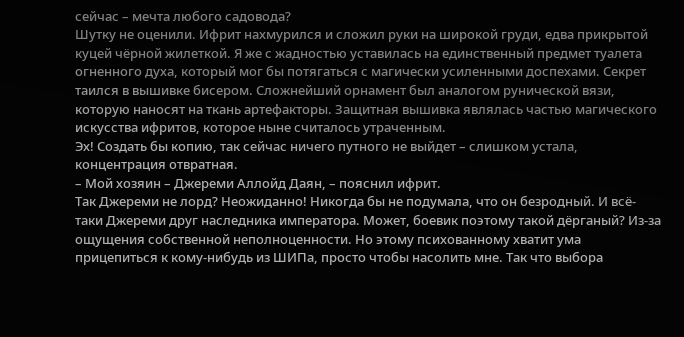сейчас – мечта любого садовода?
Шутку не оценили. Ифрит нахмурился и сложил руки на широкой груди, едва прикрытой куцей чёрной жилеткой. Я же с жадностью уставилась на единственный предмет туалета огненного духа, который мог бы потягаться с магически усиленными доспехами. Секрет таился в вышивке бисером. Сложнейший орнамент был аналогом рунической вязи, которую наносят на ткань артефакторы. Защитная вышивка являлась частью магического искусства ифритов, которое ныне считалось утраченным.
Эх! Создать бы копию, так сейчас ничего путного не выйдет – слишком устала, концентрация отвратная.
– Мой хозяин – Джереми Аллойд Даян, – пояснил ифрит.
Так Джереми не лорд? Неожиданно! Никогда бы не подумала, что он безродный. И всё-таки Джереми друг наследника императора. Может, боевик поэтому такой дёрганый? Из-за ощущения собственной неполноценности. Но этому психованному хватит ума прицепиться к кому-нибудь из ШИПа, просто чтобы насолить мне. Так что выбора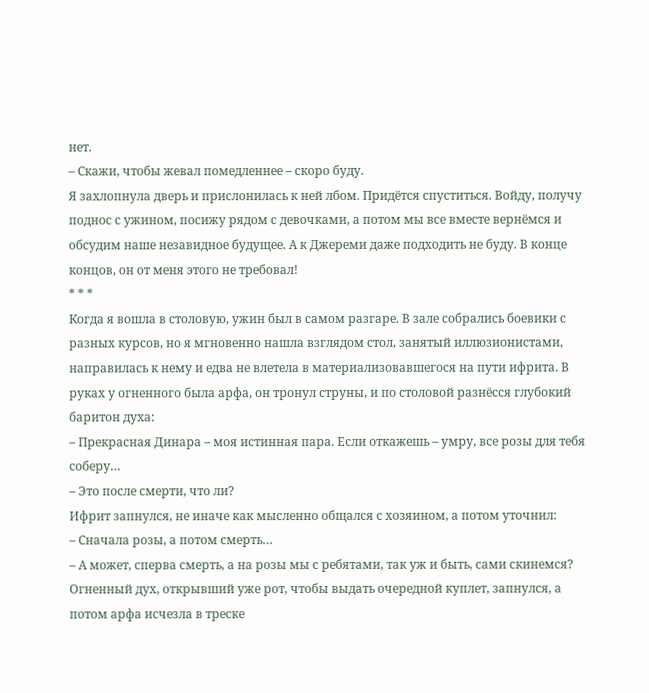нет.
– Скажи, чтобы жевал помедленнее – скоро буду.
Я захлопнула дверь и прислонилась к ней лбом. Придётся спуститься. Войду, получу поднос с ужином, посижу рядом с девочками, а потом мы все вместе вернёмся и обсудим наше незавидное будущее. А к Джереми даже подходить не буду. В конце концов, он от меня этого не требовал!
* * *
Когда я вошла в столовую, ужин был в самом разгаре. В зале собрались боевики с разных курсов, но я мгновенно нашла взглядом стол, занятый иллюзионистами, направилась к нему и едва не влетела в материализовавшегося на пути ифрита. В руках у огненного была арфа, он тронул струны, и по столовой разнёсся глубокий баритон духа:
– Прекрасная Динара – моя истинная пара. Если откажешь – умру, все розы для тебя соберу…
– Это после смерти, что ли?
Ифрит запнулся, не иначе как мысленно общался с хозяином, а потом уточнил:
– Сначала розы, а потом смерть…
– А может, сперва смерть, а на розы мы с ребятами, так уж и быть, сами скинемся?
Огненный дух, открывший уже рот, чтобы выдать очередной куплет, запнулся, а потом арфа исчезла в треске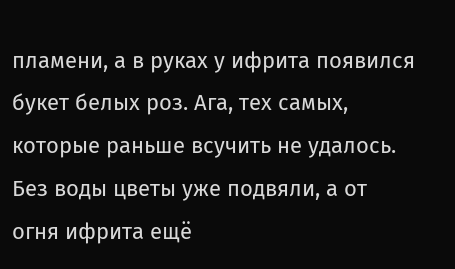пламени, а в руках у ифрита появился букет белых роз. Ага, тех самых, которые раньше всучить не удалось. Без воды цветы уже подвяли, а от огня ифрита ещё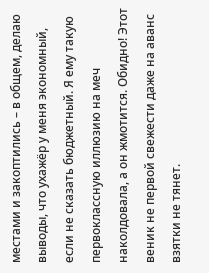местами и закоптились – в общем, делаю выводы, что ухажёр у меня экономный, если не сказать бюджетный. Я ему такую первоклассную иллюзию на меч наколдовала, а он жмотится. Обидно! Этот веник не первой свежести даже на аванс взятки не тянет.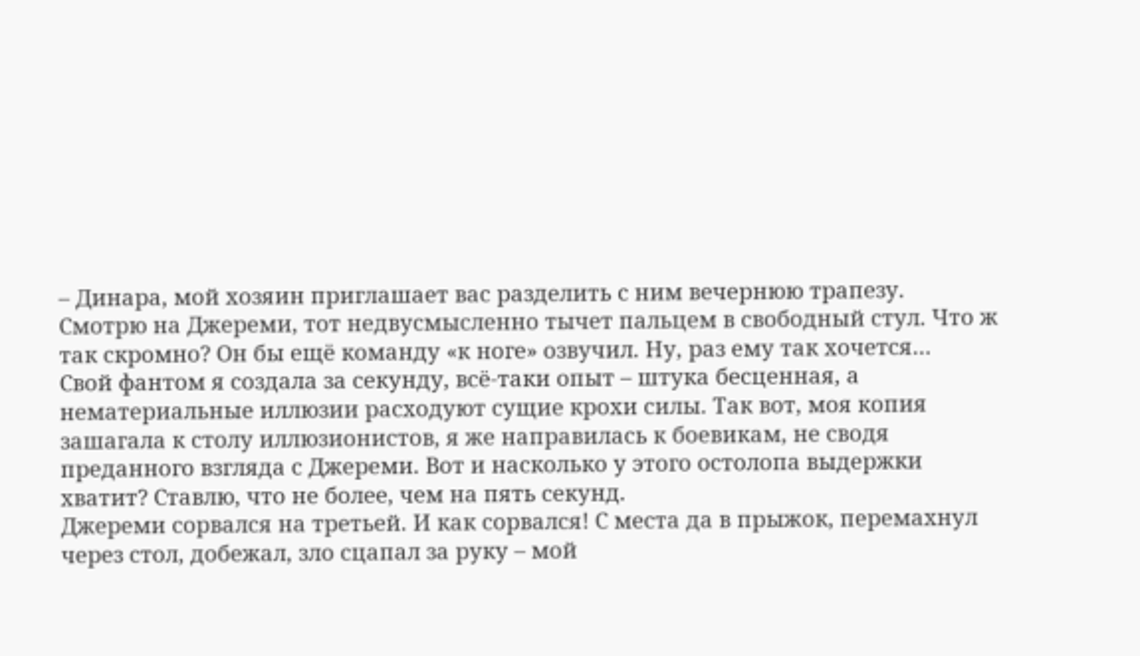– Динара, мой хозяин приглашает вас разделить с ним вечернюю трапезу.
Смотрю на Джереми, тот недвусмысленно тычет пальцем в свободный стул. Что ж так скромно? Он бы ещё команду «к ноге» озвучил. Ну, раз ему так хочется…
Свой фантом я создала за секунду, всё-таки опыт – штука бесценная, а нематериальные иллюзии расходуют сущие крохи силы. Так вот, моя копия зашагала к столу иллюзионистов, я же направилась к боевикам, не сводя преданного взгляда с Джереми. Вот и насколько у этого остолопа выдержки хватит? Ставлю, что не более, чем на пять секунд.
Джереми сорвался на третьей. И как сорвался! С места да в прыжок, перемахнул через стол, добежал, зло сцапал за руку – мой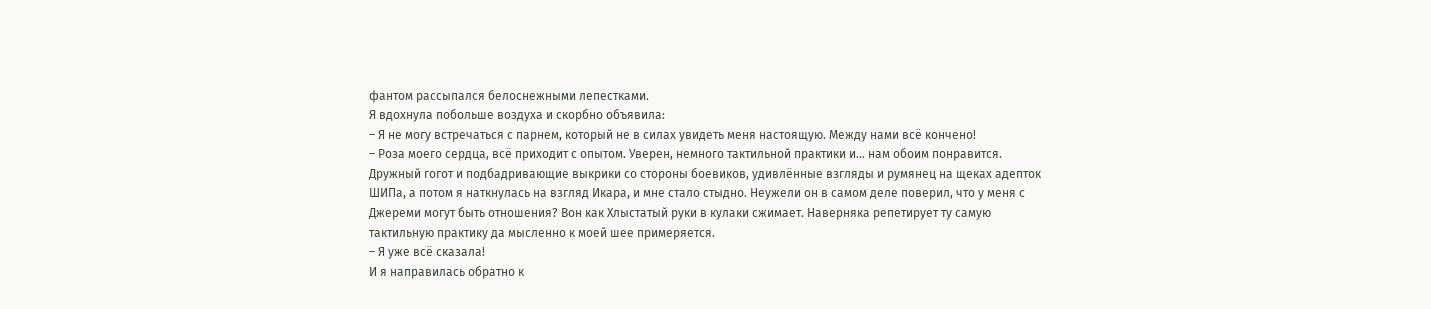фантом рассыпался белоснежными лепестками.
Я вдохнула побольше воздуха и скорбно объявила:
– Я не могу встречаться с парнем, который не в силах увидеть меня настоящую. Между нами всё кончено!
– Роза моего сердца, всё приходит с опытом. Уверен, немного тактильной практики и… нам обоим понравится.
Дружный гогот и подбадривающие выкрики со стороны боевиков, удивлённые взгляды и румянец на щеках адепток ШИПа, а потом я наткнулась на взгляд Икара, и мне стало стыдно. Неужели он в самом деле поверил, что у меня с Джереми могут быть отношения? Вон как Хлыстатый руки в кулаки сжимает. Наверняка репетирует ту самую тактильную практику да мысленно к моей шее примеряется.
– Я уже всё сказала!
И я направилась обратно к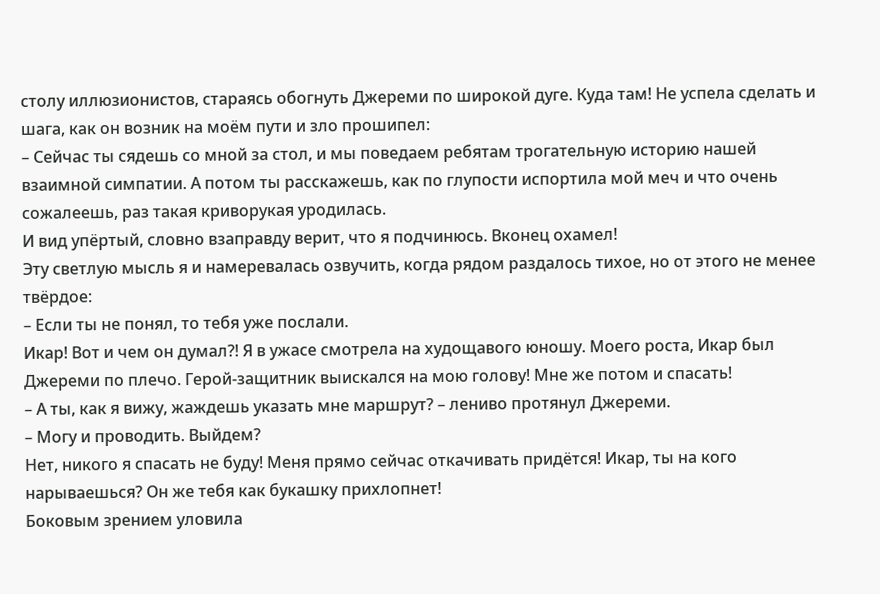столу иллюзионистов, стараясь обогнуть Джереми по широкой дуге. Куда там! Не успела сделать и шага, как он возник на моём пути и зло прошипел:
– Сейчас ты сядешь со мной за стол, и мы поведаем ребятам трогательную историю нашей взаимной симпатии. А потом ты расскажешь, как по глупости испортила мой меч и что очень сожалеешь, раз такая криворукая уродилась.
И вид упёртый, словно взаправду верит, что я подчинюсь. Вконец охамел!
Эту светлую мысль я и намеревалась озвучить, когда рядом раздалось тихое, но от этого не менее твёрдое:
– Если ты не понял, то тебя уже послали.
Икар! Вот и чем он думал?! Я в ужасе смотрела на худощавого юношу. Моего роста, Икар был Джереми по плечо. Герой-защитник выискался на мою голову! Мне же потом и спасать!
– А ты, как я вижу, жаждешь указать мне маршрут? – лениво протянул Джереми.
– Могу и проводить. Выйдем?
Нет, никого я спасать не буду! Меня прямо сейчас откачивать придётся! Икар, ты на кого нарываешься? Он же тебя как букашку прихлопнет!
Боковым зрением уловила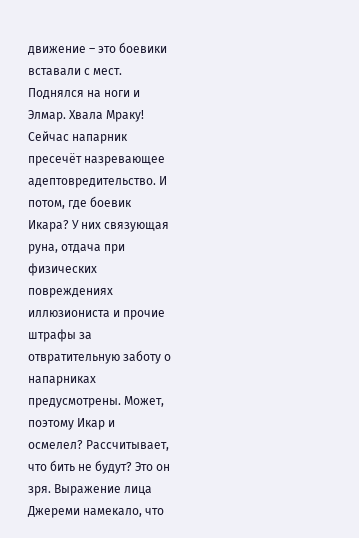движение – это боевики вставали с мест. Поднялся на ноги и Элмар. Хвала Мраку! Сейчас напарник пресечёт назревающее адептовредительство. И потом, где боевик Икара? У них связующая руна, отдача при физических повреждениях иллюзиониста и прочие штрафы за отвратительную заботу о напарниках предусмотрены. Может, поэтому Икар и осмелел? Рассчитывает, что бить не будут? Это он зря. Выражение лица Джереми намекало, что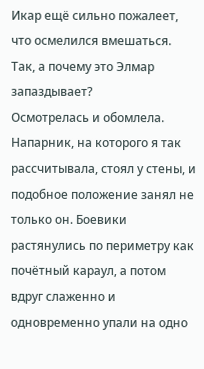Икар ещё сильно пожалеет, что осмелился вмешаться.
Так, а почему это Элмар запаздывает?
Осмотрелась и обомлела. Напарник, на которого я так рассчитывала, стоял у стены, и подобное положение занял не только он. Боевики растянулись по периметру как почётный караул, а потом вдруг слаженно и одновременно упали на одно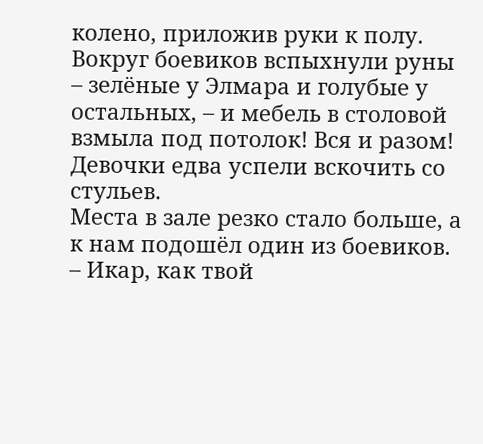колено, приложив руки к полу. Вокруг боевиков вспыхнули руны – зелёные у Элмара и голубые у остальных, – и мебель в столовой взмыла под потолок! Вся и разом! Девочки едва успели вскочить со стульев.
Места в зале резко стало больше, а к нам подошёл один из боевиков.
– Икар, как твой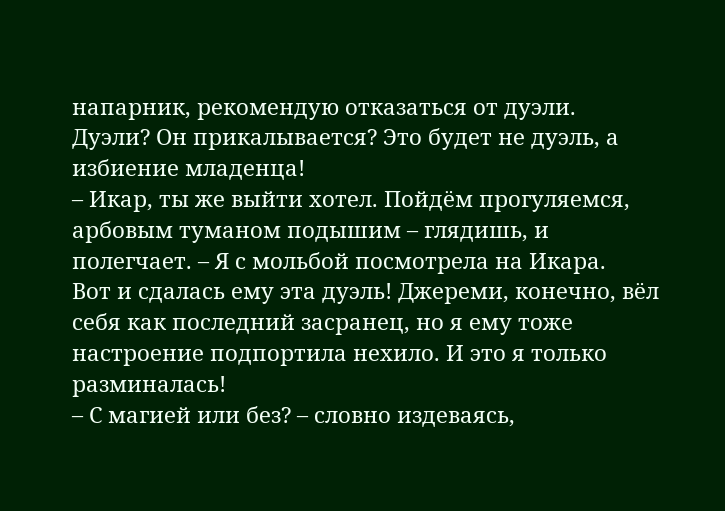напарник, рекомендую отказаться от дуэли.
Дуэли? Он прикалывается? Это будет не дуэль, а избиение младенца!
– Икар, ты же выйти хотел. Пойдём прогуляемся, арбовым туманом подышим – глядишь, и полегчает. – Я с мольбой посмотрела на Икара.
Вот и сдалась ему эта дуэль! Джереми, конечно, вёл себя как последний засранец, но я ему тоже настроение подпортила нехило. И это я только разминалась!
– С магией или без? – словно издеваясь,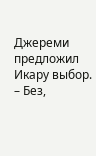Джереми предложил Икару выбор.
– Без,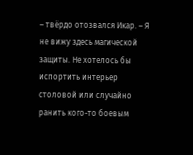– твёрдо отозвался Икар. – Я не вижу здесь магической защиты. Не хотелось бы испортить интерьер столовой или случайно ранить кого-то боевым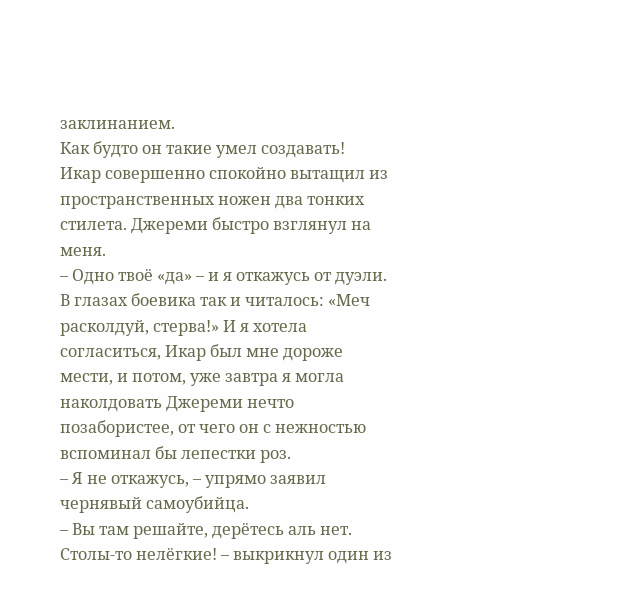заклинанием.
Как будто он такие умел создавать!
Икар совершенно спокойно вытащил из пространственных ножен два тонких стилета. Джереми быстро взглянул на меня.
– Одно твоё «да» – и я откажусь от дуэли.
В глазах боевика так и читалось: «Меч расколдуй, стерва!» И я хотела согласиться, Икар был мне дороже мести, и потом, уже завтра я могла наколдовать Джереми нечто позабористее, от чего он с нежностью вспоминал бы лепестки роз.
– Я не откажусь, – упрямо заявил чернявый самоубийца.
– Вы там решайте, дерётесь аль нет. Столы-то нелёгкие! – выкрикнул один из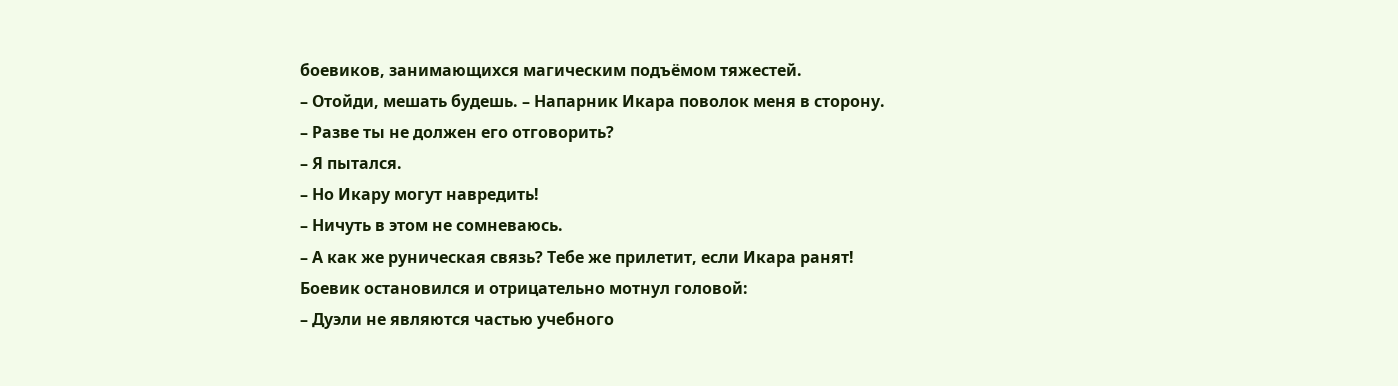боевиков, занимающихся магическим подъёмом тяжестей.
– Отойди, мешать будешь. – Напарник Икара поволок меня в сторону.
– Разве ты не должен его отговорить?
– Я пытался.
– Но Икару могут навредить!
– Ничуть в этом не сомневаюсь.
– А как же руническая связь? Тебе же прилетит, если Икара ранят!
Боевик остановился и отрицательно мотнул головой:
– Дуэли не являются частью учебного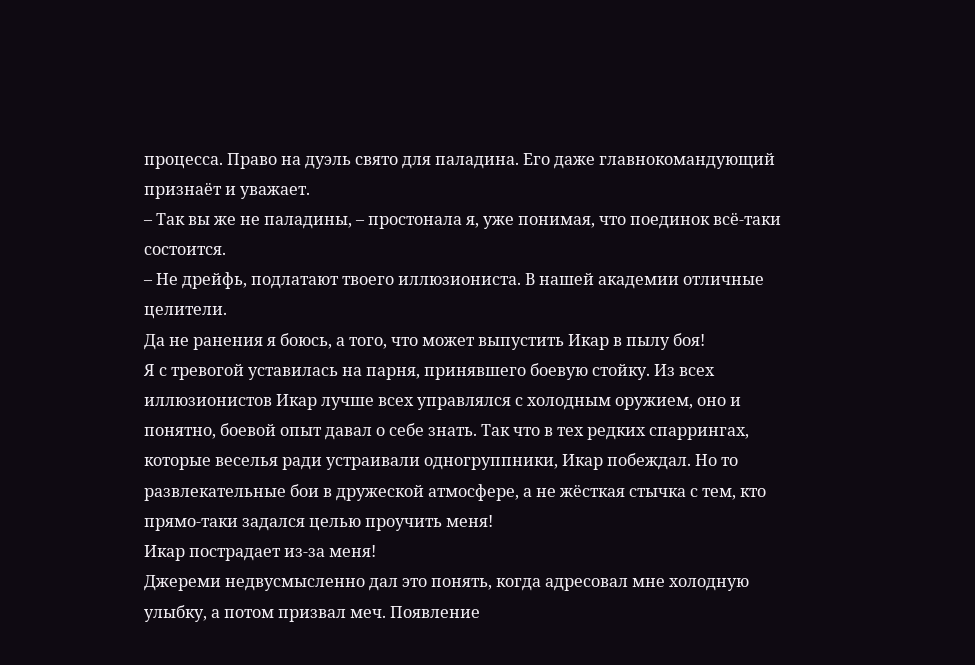процесса. Право на дуэль свято для паладина. Его даже главнокомандующий признаёт и уважает.
– Так вы же не паладины, – простонала я, уже понимая, что поединок всё-таки состоится.
– Не дрейфь, подлатают твоего иллюзиониста. В нашей академии отличные целители.
Да не ранения я боюсь, а того, что может выпустить Икар в пылу боя!
Я с тревогой уставилась на парня, принявшего боевую стойку. Из всех иллюзионистов Икар лучше всех управлялся с холодным оружием, оно и понятно, боевой опыт давал о себе знать. Так что в тех редких спаррингах, которые веселья ради устраивали одногруппники, Икар побеждал. Но то развлекательные бои в дружеской атмосфере, а не жёсткая стычка с тем, кто прямо-таки задался целью проучить меня!
Икар пострадает из-за меня!
Джереми недвусмысленно дал это понять, когда адресовал мне холодную улыбку, а потом призвал меч. Появление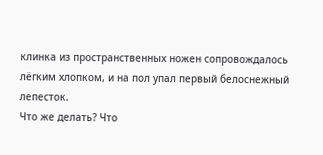клинка из пространственных ножен сопровождалось лёгким хлопком, и на пол упал первый белоснежный лепесток.
Что же делать? Что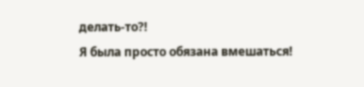делать-то?!
Я была просто обязана вмешаться!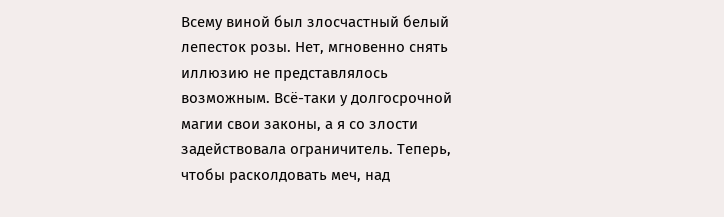Всему виной был злосчастный белый лепесток розы. Нет, мгновенно снять иллюзию не представлялось возможным. Всё-таки у долгосрочной магии свои законы, а я со злости задействовала ограничитель. Теперь, чтобы расколдовать меч, над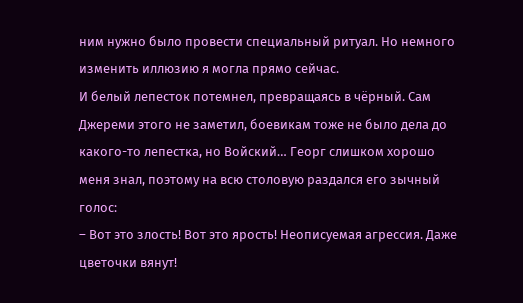ним нужно было провести специальный ритуал. Но немного изменить иллюзию я могла прямо сейчас.
И белый лепесток потемнел, превращаясь в чёрный. Сам Джереми этого не заметил, боевикам тоже не было дела до какого-то лепестка, но Войский… Георг слишком хорошо меня знал, поэтому на всю столовую раздался его зычный голос:
– Вот это злость! Вот это ярость! Неописуемая агрессия. Даже цветочки вянут!